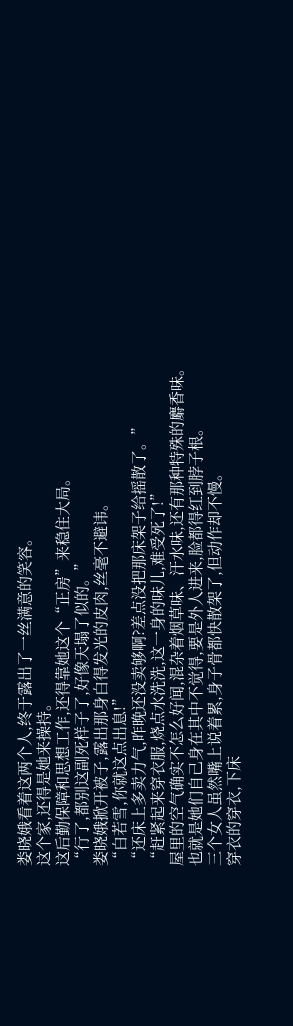娄晓娥看着这两个人,终于露出了一丝满意的笑容。
这个家,还得是她来操持。
这后勤保障和思想工作,还得靠她这个“正房”来稳住大局。
“行了,都别这副死样子了,好像天塌了似的。”
娄晓娥掀开被子,露出那身白得发光的皮肉,丝毫不避讳。
“白若雪,你就这点出息!”
“还床上多卖力气,昨晚还没卖够啊?差点没把那床架子给摇散了。”
“赶紧起来穿衣服,烧点水洗洗,这一身的味儿,难受死了!”
屋里的空气确实不怎么好闻,混杂着烟草味、汗水味,还有那种特殊的麝香味。
也就是她们自己身在其中不觉得,要是外人进来,脸都得红到脖子根。
三个女人虽然嘴上说着累,身子骨都快散架了,但动作却不慢。
穿衣的穿衣,下床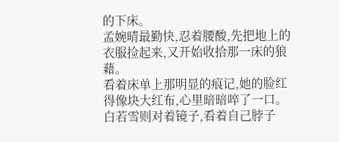的下床。
孟婉晴最勤快,忍着腰酸,先把地上的衣服捡起来,又开始收拾那一床的狼藉。
看着床单上那明显的痕记,她的脸红得像块大红布,心里暗暗啐了一口。
白若雪则对着镜子,看着自己脖子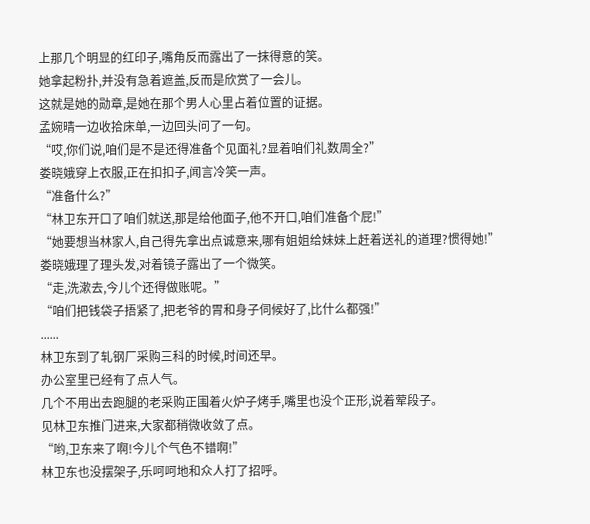上那几个明显的红印子,嘴角反而露出了一抹得意的笑。
她拿起粉扑,并没有急着遮盖,反而是欣赏了一会儿。
这就是她的勋章,是她在那个男人心里占着位置的证据。
孟婉晴一边收拾床单,一边回头问了一句。
“哎,你们说,咱们是不是还得准备个见面礼?显着咱们礼数周全?”
娄晓娥穿上衣服,正在扣扣子,闻言冷笑一声。
“准备什么?”
“林卫东开口了咱们就送,那是给他面子,他不开口,咱们准备个屁!”
“她要想当林家人,自己得先拿出点诚意来,哪有姐姐给妹妹上赶着送礼的道理?惯得她!”
娄晓娥理了理头发,对着镜子露出了一个微笑。
“走,洗漱去,今儿个还得做账呢。”
“咱们把钱袋子捂紧了,把老爷的胃和身子伺候好了,比什么都强!”
......
林卫东到了轧钢厂采购三科的时候,时间还早。
办公室里已经有了点人气。
几个不用出去跑腿的老采购正围着火炉子烤手,嘴里也没个正形,说着荤段子。
见林卫东推门进来,大家都稍微收敛了点。
“哟,卫东来了啊!今儿个气色不错啊!”
林卫东也没摆架子,乐呵呵地和众人打了招呼。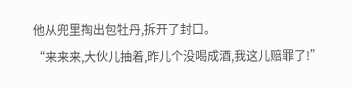他从兜里掏出包牡丹,拆开了封口。
“来来来,大伙儿抽着,昨儿个没喝成酒,我这儿赔罪了!”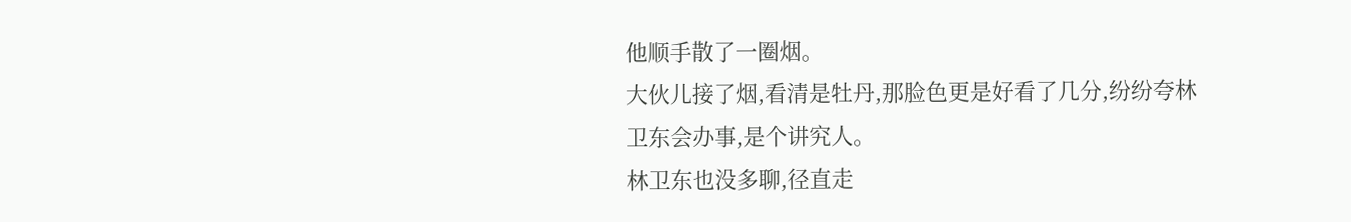他顺手散了一圈烟。
大伙儿接了烟,看清是牡丹,那脸色更是好看了几分,纷纷夸林卫东会办事,是个讲究人。
林卫东也没多聊,径直走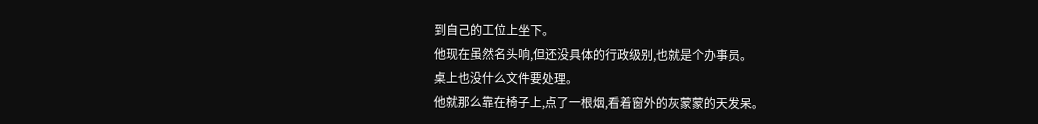到自己的工位上坐下。
他现在虽然名头响,但还没具体的行政级别,也就是个办事员。
桌上也没什么文件要处理。
他就那么靠在椅子上,点了一根烟,看着窗外的灰蒙蒙的天发呆。